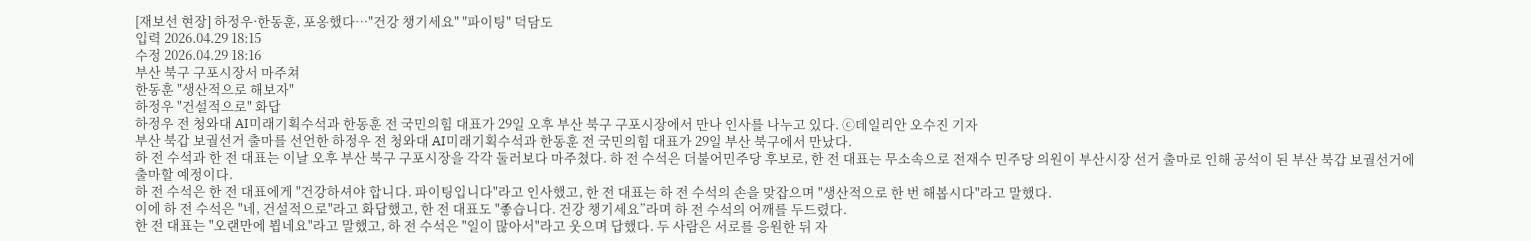[재보선 현장] 하정우·한동훈, 포옹했다…"건강 챙기세요" "파이팅" 덕담도
입력 2026.04.29 18:15
수정 2026.04.29 18:16
부산 북구 구포시장서 마주쳐
한동훈 "생산적으로 해보자"
하정우 "건설적으로" 화답
하정우 전 청와대 AI미래기획수석과 한동훈 전 국민의힘 대표가 29일 오후 부산 북구 구포시장에서 만나 인사를 나누고 있다. ⓒ데일리안 오수진 기자
부산 북갑 보궐선거 출마를 선언한 하정우 전 청와대 AI미래기획수석과 한동훈 전 국민의힘 대표가 29일 부산 북구에서 만났다.
하 전 수석과 한 전 대표는 이날 오후 부산 북구 구포시장을 각각 둘러보다 마주쳤다. 하 전 수석은 더불어민주당 후보로, 한 전 대표는 무소속으로 전재수 민주당 의원이 부산시장 선거 출마로 인해 공석이 된 부산 북갑 보궐선거에 출마할 예정이다.
하 전 수석은 한 전 대표에게 "건강하셔야 합니다. 파이팅입니다"라고 인사했고, 한 전 대표는 하 전 수석의 손을 맞잡으며 "생산적으로 한 번 해봅시다"라고 말했다.
이에 하 전 수석은 "네, 건설적으로"라고 화답했고, 한 전 대표도 "좋습니다. 건강 챙기세요”라며 하 전 수석의 어깨를 두드렸다.
한 전 대표는 "오랜만에 뵙네요"라고 말했고, 하 전 수석은 "일이 많아서"라고 웃으며 답했다. 두 사람은 서로를 응원한 뒤 자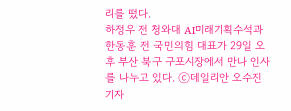리를 떴다.
하정우 전 청와대 AI미래기획수석과 한동훈 전 국민의힘 대표가 29일 오후 부산 북구 구포시장에서 만나 인사를 나누고 있다. ⓒ데일리안 오수진 기자